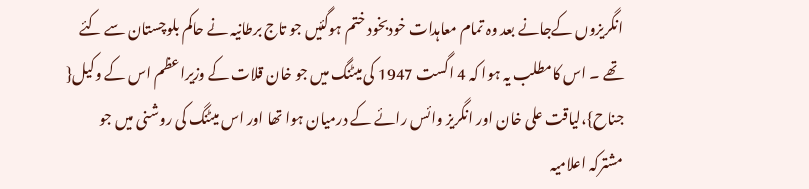انگریزوں کےجانے بعد وہ تمام معاہدات خودبخود ختم ہوگئیں جو تاج برطانیہ نے حاکم بلوچستان سے کئے تھے ۔ اس کامطلب یہ ہوا کہ 4 اگست 1947 کی میٹنگ میں جو خان قلات کے وزیراعظم اس کے وکیل{ جناح}،لیاقت علی خان اور انگریز وائس رائے کے درمیان ہوا تھا اور اس میٹنگ کی روشنی میں جو مشترکہ اعلامیہ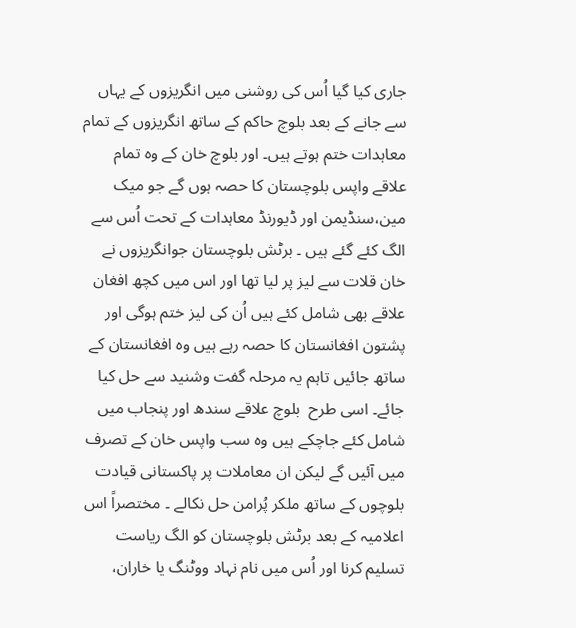جاری کیا گیا اُس کی روشنی میں انگریزوں کے یہاں سے جانے کے بعد بلوچ حاکم کے ساتھ انگریزوں کے تمام معاہدات ختم ہوتے ہیں۔ اور بلوچ خان کے وہ تمام علاقے واپس بلوچستان کا حصہ ہوں گے جو میک مین،سنڈیمن اور ڈیورنڈ معاہدات کے تحت اُس سے الگ کئے گئے ہیں ۔ برٹش بلوچستان جوانگریزوں نے خان قلات سے لیز پر لیا تھا اور اس میں کچھ افغان علاقے بھی شامل کئے ہیں اُن کی لیز ختم ہوگی اور پشتون افغانستان کا حصہ رہے ہیں وہ افغانستان کے ساتھ جائیں تاہم یہ مرحلہ گفت وشنید سے حل کیا جائے۔ اسی طرح  بلوچ علاقے سندھ اور پنجاب میں شامل کئے جاچکے ہیں وہ سب واپس خان کے تصرف میں آئیں گے لیکن ان معاملات پر پاکستانی قیادت بلوچوں کے ساتھ ملکر پُرامن حل نکالے ۔ مختصراً اس اعلامیہ کے بعد برٹش بلوچستان کو الگ ریاست تسلیم کرنا اور اُس میں نام نہاد ووٹنگ یا خاران،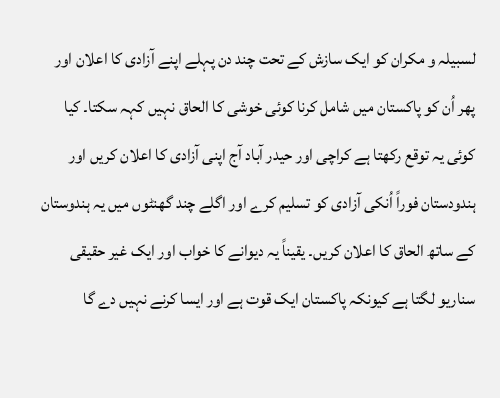لسبیلہ و مکران کو ایک سازش کے تحت چند دن پہلے اپنے آزادی کا اعلان اور پھر اُن کو پاکستان میں شامل کرنا کوئی خوشی کا الحاق نہیں کہہ سکتا۔ کیا کوئی یہ توقع رکھتا ہے کراچی اور حیدر آباد آج اپنی آزادی کا اعلان کریں اور ہندودستان فوراً اُنکی آزادی کو تسلیم کرے اور اگلے چند گھنٹوں میں یہ ہندوستان کے ساتھ الحاق کا اعلان کریں۔ یقیناً یہ دیوانے کا خواب اور ایک غیر حقیقی سناریو لگتا ہے کیونکہ پاکستان ایک قوت ہے اور ایسا کرنے نہیں دے گا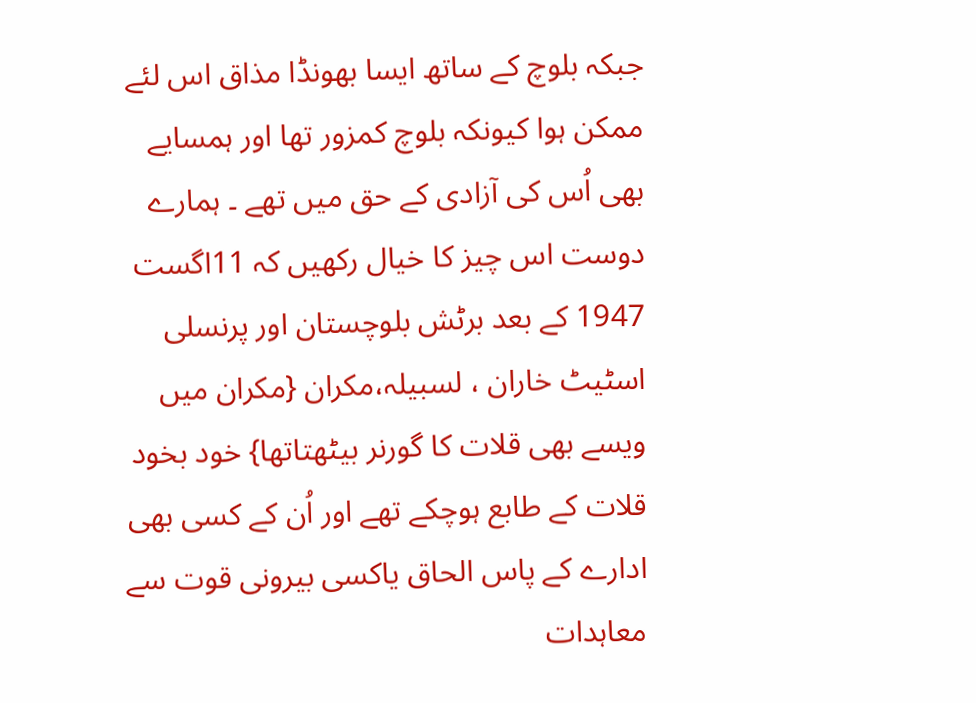جبکہ بلوچ کے ساتھ ایسا بھونڈا مذاق اس لئے ممکن ہوا کیونکہ بلوچ کمزور تھا اور ہمسایے بھی اُس کی آزادی کے حق میں تھے ۔ ہمارے دوست اس چیز کا خیال رکھیں کہ 11اگست 1947 کے بعد برٹش بلوچستان اور پرنسلی اسٹیٹ خاران ، لسبیلہ،مکران {مکران میں ویسے بھی قلات کا گورنر بیٹھتاتھا} خود بخود قلات کے طابع ہوچکے تھے اور اُن کے کسی بھی ادارے کے پاس الحاق یاکسی بیرونی قوت سے معاہدات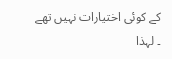کے کوئی اختیارات نہیں تھے ۔ لہذا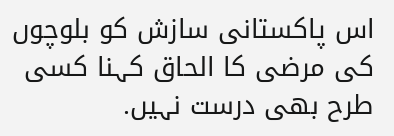اس پاکستانی سازش کو بلوچوں کی مرضی کا الحاق کہنا کسی طرح بھی درست نہیں.